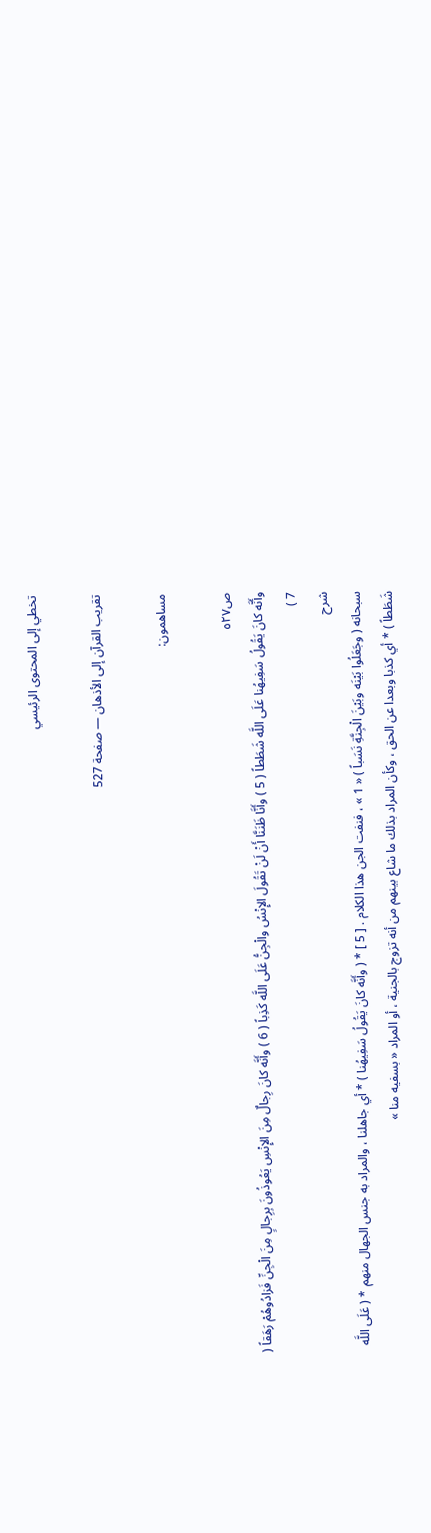تخطي إلى المحتوى الرئيسي

تقريب القرآن إلى الأذهان — صفحة 527

مساهمون:

ص٥٢٧
وأَنَّه كانَ يَقُولُ سَفِيهُنا عَلَى اللَّه شَطَطاً ( 5 ) وأَنَّا ظَنَنَّا أَنْ لَنْ تَقُولَ الإِنْسُ والْجِنُّ عَلَى اللَّه كَذِباً ( 6 ) وأَنَّه كانَ رِجالٌ مِنَ الإِنْسِ يَعُوذُونَ بِرِجالٍ مِنَ الْجِنِّ فَزادُوهُمْ رَهَقاً ( 7 )
شرح
سبحانه ( وجَعَلُوا بَيْنَه وبَيْنَ الْجِنَّةِ نَسَباً ) « 1 » ، فنفت الجن هذا الكلام . [ 5 ] * ( وأَنَّه كانَ يَقُولُ سَفِيهُنا ) * أي جاهلنا ، والمراد به جنس الجهال منهم * ( عَلَى اللَّه شَطَطاً ) * أي كذبا وبعدا عن الحق ، وكأن المراد بذلك ما شاع بينهم من أنه تزوج بالجنية ، أو المراد « بسفيه منا »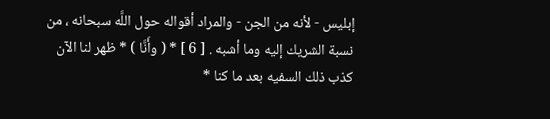إبليس - لأنه من الجن - والمراد أقواله حول اللَّه سبحانه ، من نسبة الشريك إليه وما أشبه . [ 6 ] * ( وأَنَّا ) * ظهر لنا الآن كذب ذلك السفيه بعد ما كنا *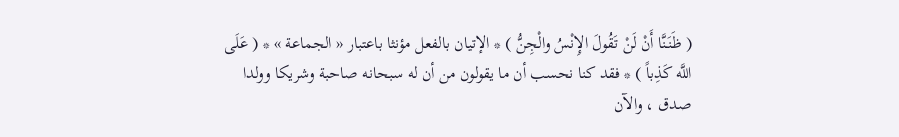( ظَنَنَّا أَنْ لَنْ تَقُولَ الإِنْسُ والْجِنُّ ) * الإتيان بالفعل مؤنثا باعتبار « الجماعة » * ( عَلَى اللَّه كَذِباً ) * فقد كنا نحسب أن ما يقولون من أن له سبحانه صاحبة وشريكا وولدا صدق ، والآن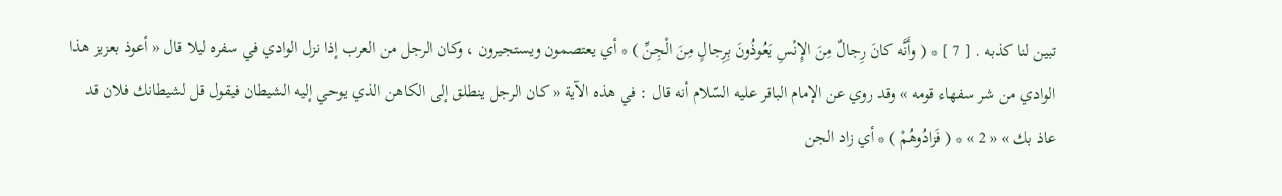تبين لنا كذبه . [ 7 ] * ( وأَنَّه كانَ رِجالٌ مِنَ الإِنْسِ يَعُوذُونَ بِرِجالٍ مِنَ الْجِنِّ ) * أي يعتصمون ويستجيرون ، وكان الرجل من العرب إذا نزل الوادي في سفره ليلا قال « أعوذ بعزيز هذا الوادي من شر سفهاء قومه » وقد روي عن الإمام الباقر عليه السّلام أنه قال : في هذه الآية « كان الرجل ينطلق إلى الكاهن الذي يوحي إليه الشيطان فيقول قل لشيطانك فلان قد عاذ بك » « 2 » * ( فَزادُوهُمْ ) * أي زاد الجن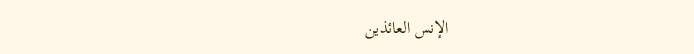الإنس العائذين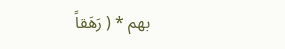بهم * ( رَهَقاً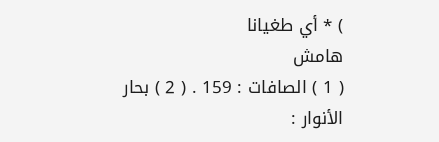) * أي طغيانا
هامش
( 1 ) الصافات : 159 . ( 2 ) بحار الأنوار :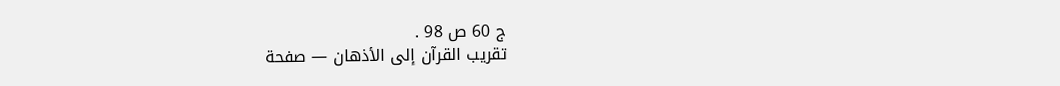ج 60 ص 98 .
تقريب القرآن إلى الأذهان — صفحة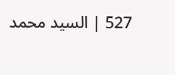527 | السيد محمد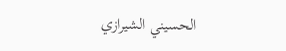الحسيني الشيرازي